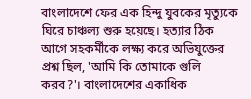বাংলাদেশে ফের এক হিন্দু যুবকের মৃত্যুকে ঘিরে চাঞ্চল্য শুরু হয়েছে। হত্যার ঠিক আগে সহকর্মীকে লক্ষ্য করে অভিযুক্তের প্রশ্ন ছিল, 'আমি কি তোমাকে গুলি করব?'। বাংলাদেশের একাধিক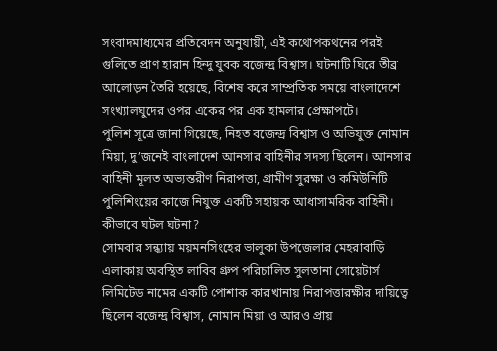সংবাদমাধ্যমের প্রতিবেদন অনুযায়ী, এই কথোপকথনের পরই গুলিতে প্রাণ হারান হিন্দু যুবক বজেন্দ্র বিশ্বাস। ঘটনাটি ঘিরে তীব্র আলোড়ন তৈরি হয়েছে, বিশেষ করে সাম্প্রতিক সময়ে বাংলাদেশে সংখ্যালঘুদের ওপর একের পর এক হামলার প্রেক্ষাপটে।
পুলিশ সূত্রে জানা গিয়েছে, নিহত বজেন্দ্র বিশ্বাস ও অভিযুক্ত নোমান মিয়া, দু’জনেই বাংলাদেশ আনসার বাহিনীর সদস্য ছিলেন। আনসার বাহিনী মূলত অভ্যন্তরীণ নিরাপত্তা, গ্রামীণ সুরক্ষা ও কমিউনিটি পুলিশিংয়ের কাজে নিযুক্ত একটি সহায়ক আধাসামরিক বাহিনী।
কীভাবে ঘটল ঘটনা?
সোমবার সন্ধ্যায় ময়মনসিংহের ভালুকা উপজেলার মেহরাবাড়ি এলাকায় অবস্থিত লাবিব গ্রুপ পরিচালিত সুলতানা সোয়েটার্স লিমিটেড নামের একটি পোশাক কারখানায় নিরাপত্তারক্ষীর দায়িত্বে ছিলেন বজেন্দ্র বিশ্বাস, নোমান মিয়া ও আরও প্রায়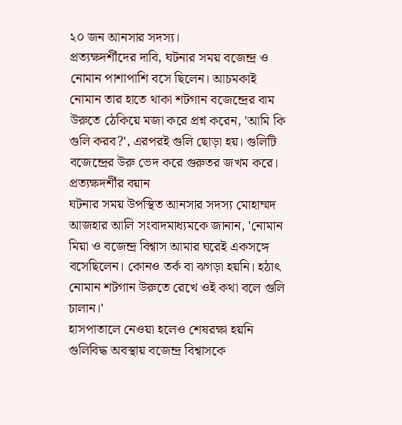২০ জন আনসার সদস্য।
প্রত্যক্ষদর্শীদের দাবি, ঘটনার সময় বজেন্দ্র ও নোমান পাশাপাশি বসে ছিলেন। আচমকাই নোমান তার হাতে থাকা শটগান বজেন্দ্রের বাম উরুতে ঠেকিয়ে মজা করে প্রশ্ন করেন, 'আমি কি গুলি করব?', এরপরই গুলি ছোড়া হয়। গুলিটি বজেন্দ্রের উরু ভেদ করে গুরুতর জখম করে।
প্রত্যক্ষদর্শীর বয়ান
ঘটনার সময় উপস্থিত আনসার সদস্য মোহাম্মদ আজহার আলি সংবাদমাধ্যমকে জানান, 'নোমান মিয়া ও বজেন্দ্র বিশ্বাস আমার ঘরেই একসঙ্গে বসেছিলেন। কোনও তর্ক বা ঝগড়া হয়নি। হঠাৎ নোমান শটগান উরুতে রেখে ওই কথা বলে গুলি চালান।'
হাসপাতালে নেওয়া হলেও শেষরক্ষা হয়নি
গুলিবিদ্ধ অবস্থায় বজেন্দ্র বিশ্বাসকে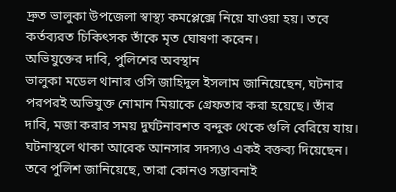দ্রুত ভালুকা উপজেলা স্বাস্থ্য কমপ্লেক্সে নিয়ে যাওয়া হয়। তবে কর্তব্যরত চিকিৎসক তাঁকে মৃত ঘোষণা করেন।
অভিযুক্তের দাবি, পুলিশের অবস্থান
ভালুকা মডেল থানার ওসি জাহিদুল ইসলাম জানিয়েছেন, ঘটনার পরপরই অভিযুক্ত নোমান মিয়াকে গ্রেফতার করা হয়েছে। তাঁর দাবি, মজা করার সময় দুর্ঘটনাবশত বন্দুক থেকে গুলি বেরিয়ে যায়। ঘটনাস্থলে থাকা আরেক আনসার সদস্যও একই বক্তব্য দিয়েছেন।
তবে পুলিশ জানিয়েছে, তারা কোনও সম্ভাবনাই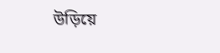উড়িয়ে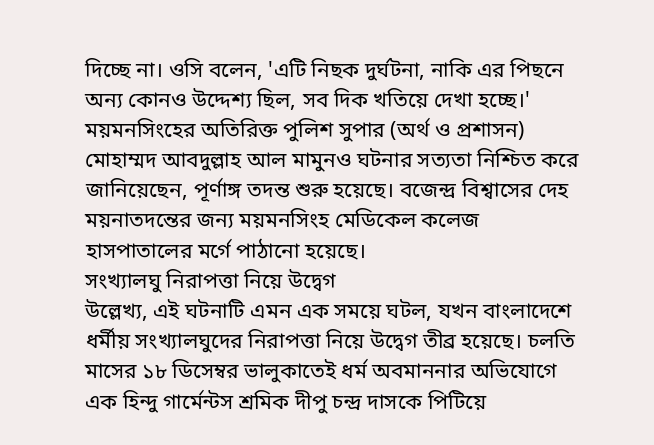দিচ্ছে না। ওসি বলেন, 'এটি নিছক দুর্ঘটনা, নাকি এর পিছনে অন্য কোনও উদ্দেশ্য ছিল, সব দিক খতিয়ে দেখা হচ্ছে।'
ময়মনসিংহের অতিরিক্ত পুলিশ সুপার (অর্থ ও প্রশাসন) মোহাম্মদ আবদুল্লাহ আল মামুনও ঘটনার সত্যতা নিশ্চিত করে জানিয়েছেন, পূর্ণাঙ্গ তদন্ত শুরু হয়েছে। বজেন্দ্র বিশ্বাসের দেহ ময়নাতদন্তের জন্য ময়মনসিংহ মেডিকেল কলেজ হাসপাতালের মর্গে পাঠানো হয়েছে।
সংখ্যালঘু নিরাপত্তা নিয়ে উদ্বেগ
উল্লেখ্য, এই ঘটনাটি এমন এক সময়ে ঘটল, যখন বাংলাদেশে ধর্মীয় সংখ্যালঘুদের নিরাপত্তা নিয়ে উদ্বেগ তীব্র হয়েছে। চলতি মাসের ১৮ ডিসেম্বর ভালুকাতেই ধর্ম অবমাননার অভিযোগে এক হিন্দু গার্মেন্টস শ্রমিক দীপু চন্দ্র দাসকে পিটিয়ে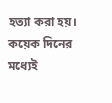হত্যা করা হয়। কয়েক দিনের মধ্যেই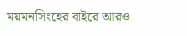ময়মনসিংহের বাইরে আরও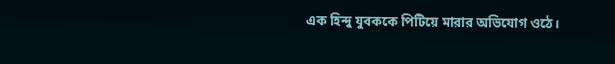এক হিন্দু যুবককে পিটিয়ে মারার অভিযোগ ওঠে।